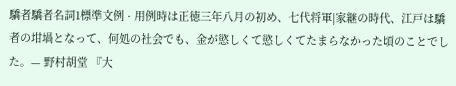驕者驕者名詞1標準文例 · 用例時は正徳三年八月の初め、七代将軍|家継の時代、江戸は驕者の坩堝となって、何処の社会でも、金が慾しくて慾しくてたまらなかった頃のことでした。— 野村胡堂 『大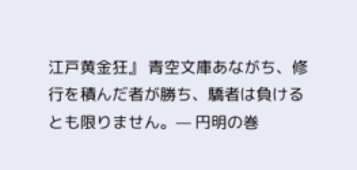江戸黄金狂』 青空文庫あながち、修行を積んだ者が勝ち、驕者は負けるとも限りません。— 円明の巻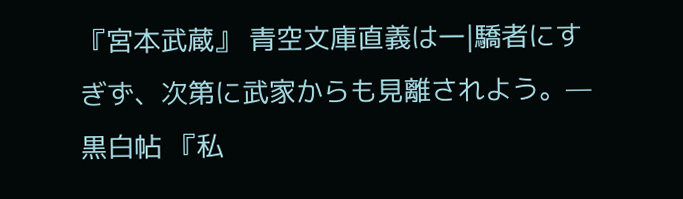『宮本武蔵』 青空文庫直義は一|驕者にすぎず、次第に武家からも見離されよう。— 黒白帖 『私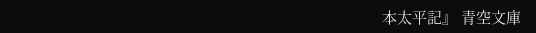本太平記』 青空文庫